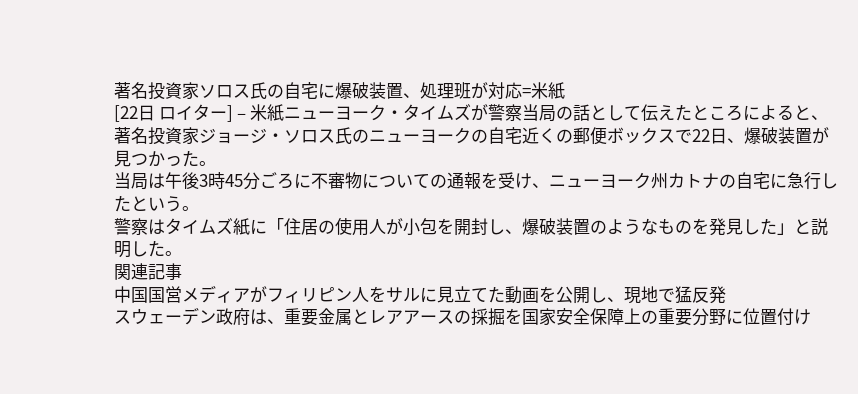著名投資家ソロス氏の自宅に爆破装置、処理班が対応=米紙
[22日 ロイター] – 米紙ニューヨーク・タイムズが警察当局の話として伝えたところによると、著名投資家ジョージ・ソロス氏のニューヨークの自宅近くの郵便ボックスで22日、爆破装置が見つかった。
当局は午後3時45分ごろに不審物についての通報を受け、ニューヨーク州カトナの自宅に急行したという。
警察はタイムズ紙に「住居の使用人が小包を開封し、爆破装置のようなものを発見した」と説明した。
関連記事
中国国営メディアがフィリピン人をサルに見立てた動画を公開し、現地で猛反発
スウェーデン政府は、重要金属とレアアースの採掘を国家安全保障上の重要分野に位置付け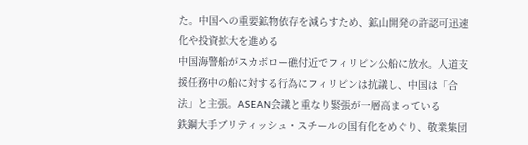た。中国への重要鉱物依存を減らすため、鉱山開発の許認可迅速化や投資拡大を進める
中国海警船がスカボロー礁付近でフィリピン公船に放水。人道支援任務中の船に対する行為にフィリピンは抗議し、中国は「合法」と主張。ASEAN会議と重なり緊張が一層高まっている
鉄鋼大手ブリティッシュ・スチールの国有化をめぐり、敬業集団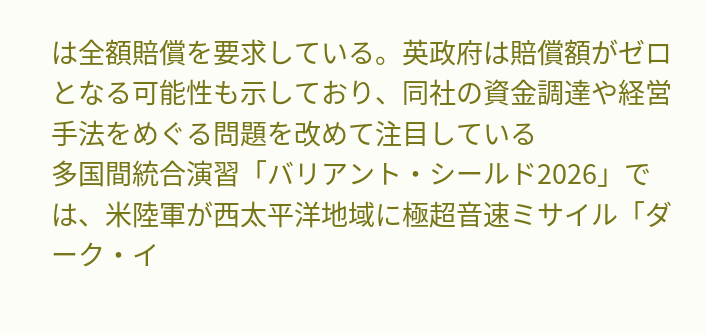は全額賠償を要求している。英政府は賠償額がゼロとなる可能性も示しており、同社の資金調達や経営手法をめぐる問題を改めて注目している
多国間統合演習「バリアント・シールド2026」では、米陸軍が西太平洋地域に極超音速ミサイル「ダーク・イ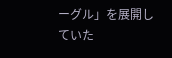ーグル」を展開していた